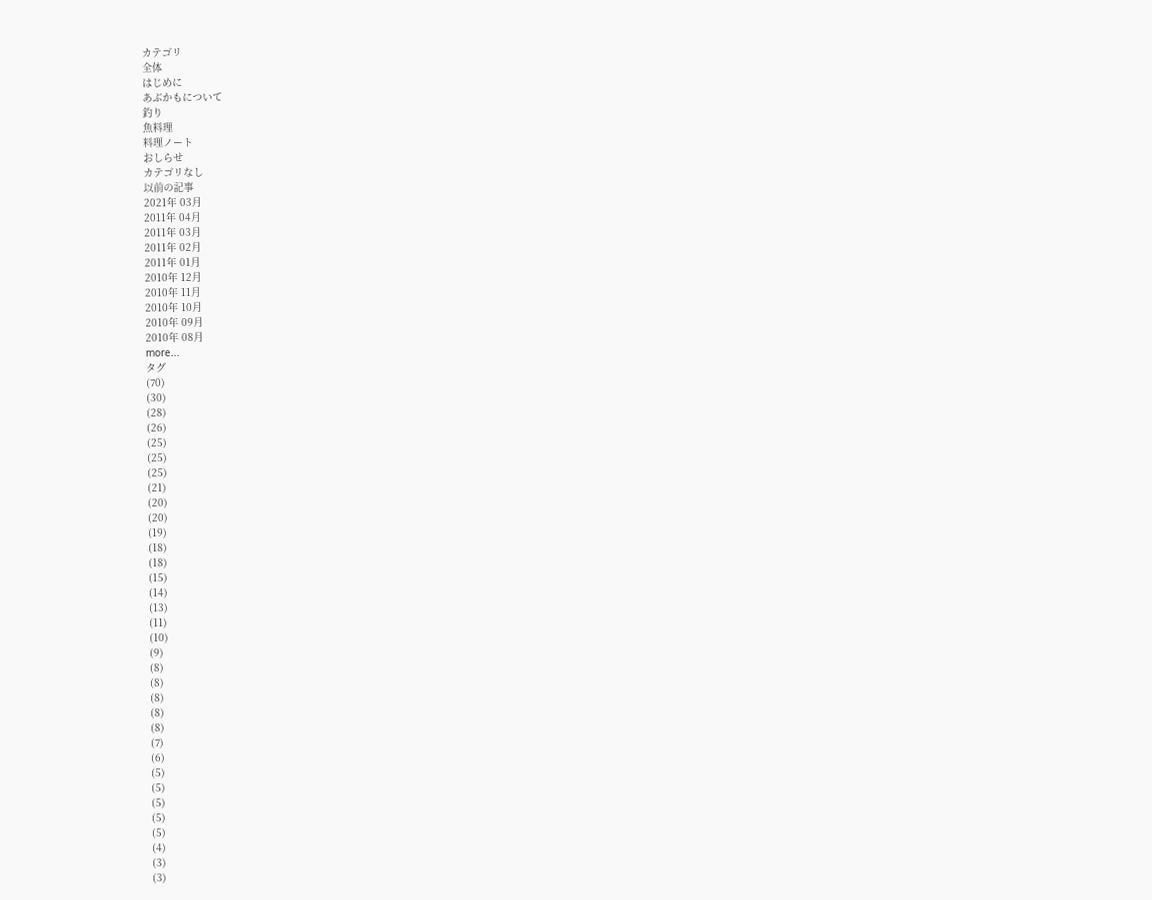カテゴリ
全体
はじめに
あぶかもについて
釣り
魚料理
料理ノート
おしらせ
カテゴリなし
以前の記事
2021年 03月
2011年 04月
2011年 03月
2011年 02月
2011年 01月
2010年 12月
2010年 11月
2010年 10月
2010年 09月
2010年 08月
more...
タグ
(70)
(30)
(28)
(26)
(25)
(25)
(25)
(21)
(20)
(20)
(19)
(18)
(18)
(15)
(14)
(13)
(11)
(10)
(9)
(8)
(8)
(8)
(8)
(8)
(7)
(6)
(5)
(5)
(5)
(5)
(5)
(4)
(3)
(3)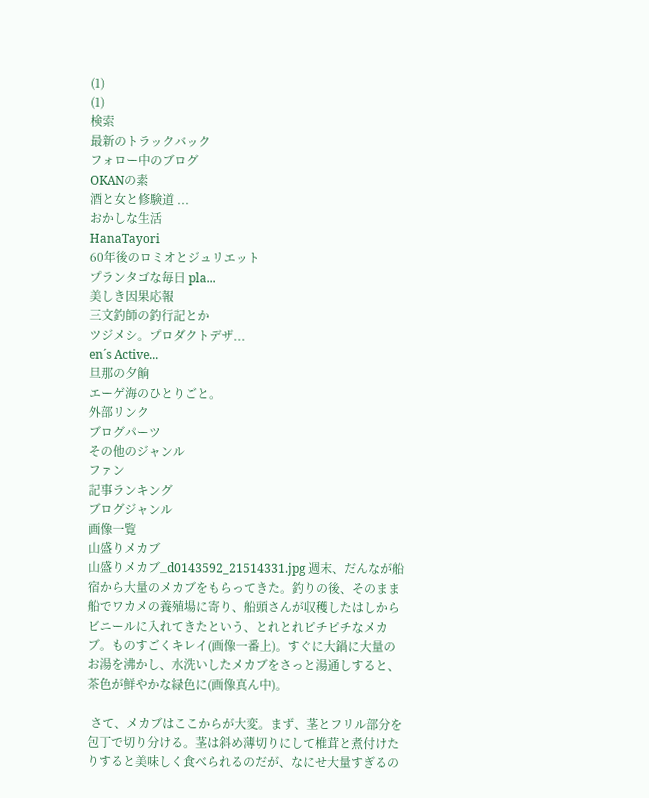(1)
(1)
検索
最新のトラックバック
フォロー中のブログ
OKANの素
酒と女と修験道 ...
おかしな生活
HanaTayori
60年後のロミオとジュリエット
プランタゴな毎日 pla...
美しき因果応報
三文釣師の釣行記とか
ツジメシ。プロダクトデザ...
en´s Active...
旦那の夕餉
エーゲ海のひとりごと。
外部リンク
ブログパーツ
その他のジャンル
ファン
記事ランキング
ブログジャンル
画像一覧
山盛りメカブ
山盛りメカブ_d0143592_21514331.jpg 週末、だんなが船宿から大量のメカブをもらってきた。釣りの後、そのまま船でワカメの養殖場に寄り、船頭さんが収穫したはしからビニールに入れてきたという、とれとれピチピチなメカブ。ものすごくキレイ(画像一番上)。すぐに大鍋に大量のお湯を沸かし、水洗いしたメカブをさっと湯通しすると、茶色が鮮やかな緑色に(画像真ん中)。

 さて、メカブはここからが大変。まず、茎とフリル部分を包丁で切り分ける。茎は斜め薄切りにして椎茸と煮付けたりすると美味しく食べられるのだが、なにせ大量すぎるの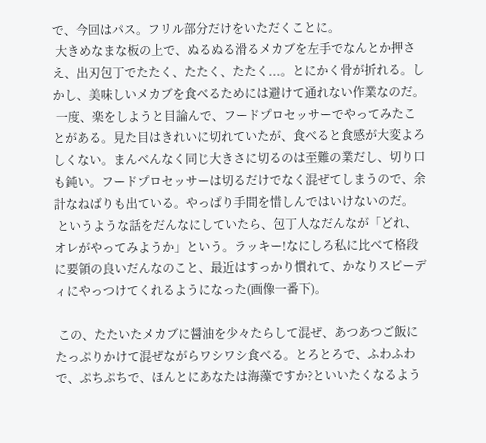で、今回はパス。フリル部分だけをいただくことに。
 大きめなまな板の上で、ぬるぬる滑るメカブを左手でなんとか押さえ、出刃包丁でたたく、たたく、たたく...。とにかく骨が折れる。しかし、美味しいメカブを食べるためには避けて通れない作業なのだ。
 一度、楽をしようと目論んで、フードプロセッサーでやってみたことがある。見た目はきれいに切れていたが、食べると食感が大変よろしくない。まんべんなく同じ大きさに切るのは至難の業だし、切り口も鈍い。フードプロセッサーは切るだけでなく混ぜてしまうので、余計なねばりも出ている。やっぱり手間を惜しんではいけないのだ。
 というような話をだんなにしていたら、包丁人なだんなが「どれ、オレがやってみようか」という。ラッキー!なにしろ私に比べて格段に要領の良いだんなのこと、最近はすっかり慣れて、かなりスピーディにやっつけてくれるようになった(画像一番下)。

 この、たたいたメカブに醤油を少々たらして混ぜ、あつあつご飯にたっぷりかけて混ぜながらワシワシ食べる。とろとろで、ふわふわで、ぷちぷちで、ほんとにあなたは海藻ですか?といいたくなるよう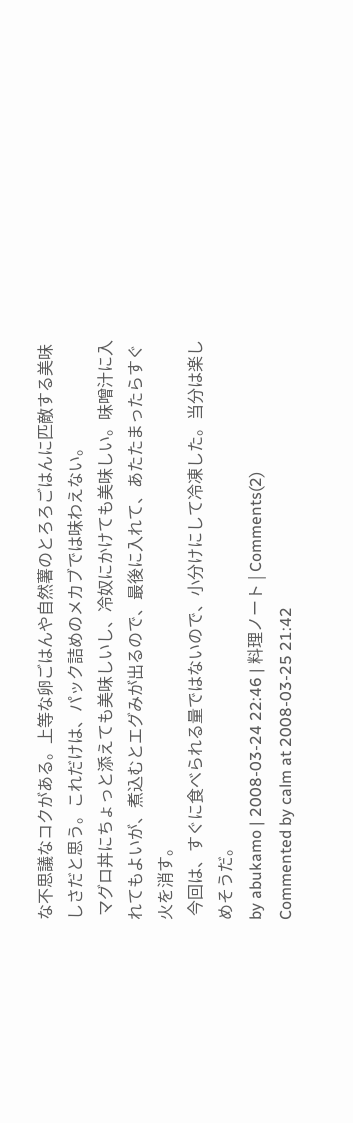な不思議なコクがある。上等な卵ごはんや自然薯のとろろごはんに匹敵する美味しさだと思う。これだけは、パック詰めのメカブでは味わえない。
 マグロ丼にちょっと添えても美味しいし、冷奴にかけても美味しい。味噌汁に入れてもよいが、煮込むとエグみが出るので、最後に入れて、あたたまったらすぐ火を消す。
 今回は、すぐに食べられる量ではないので、小分けにして冷凍した。当分は楽しめそうだ。
by abukamo | 2008-03-24 22:46 | 料理ノート | Comments(2)
Commented by calm at 2008-03-25 21:42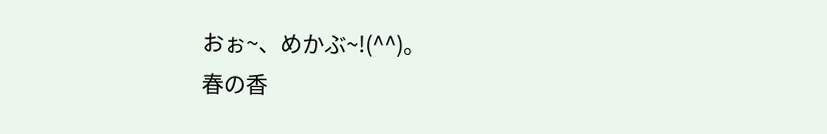おぉ~、めかぶ~!(^^)。
春の香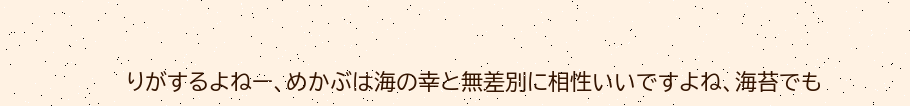りがするよねー、めかぶは海の幸と無差別に相性いいですよね、海苔でも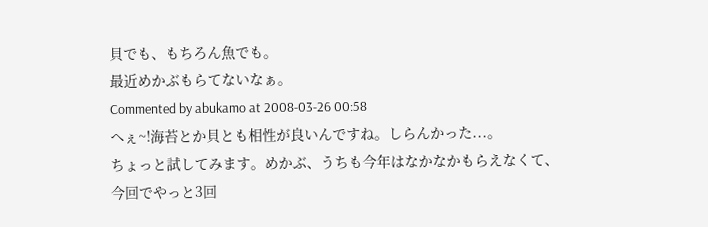貝でも、もちろん魚でも。
最近めかぶもらてないなぁ。
Commented by abukamo at 2008-03-26 00:58
へぇ~!海苔とか貝とも相性が良いんですね。しらんかった...。
ちょっと試してみます。めかぶ、うちも今年はなかなかもらえなくて、
今回でやっと3回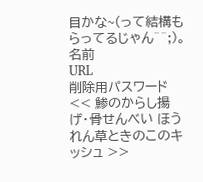目かな~(って結構もらってるじゃん^^;)。
名前
URL
削除用パスワード
<< 鯵のからし揚げ・骨せんべい ほうれん草ときのこのキッシュ >>